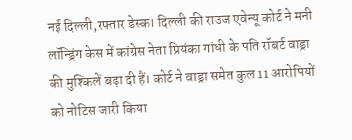नई दिल्ली,रफ्तार डेस्क। दिल्ली की राउज एवेन्यू कोर्ट ने मनी लॉन्ड्रिंग केस में कांग्रेस नेता प्रियंका गांधी के पति रॉबर्ट वाड्रा की मुश्किलें बढ़ा दी हैं। कोर्ट ने वाड्रा समेत कुल 11 आरोपियों को नोटिस जारी किया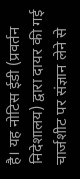है। यह नोटिस ईडी (प्रवर्तन निदेशालय) द्वारा दायर की गई चार्जशीट पर संज्ञान लेने से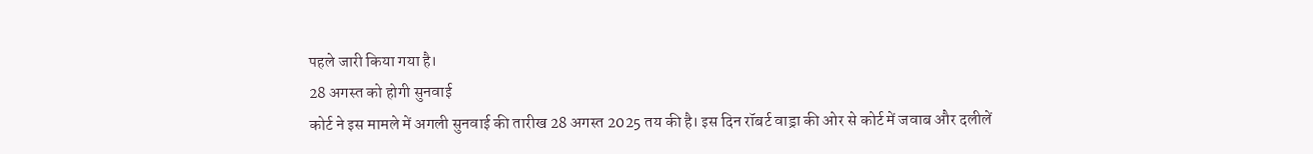पहले जारी किया गया है।
28 अगस्त को होगी सुनवाई
कोर्ट ने इस मामले में अगली सुनवाई की तारीख 28 अगस्त 2025 तय की है। इस दिन रॉबर्ट वाड्रा की ओर से कोर्ट में जवाब और दलीलें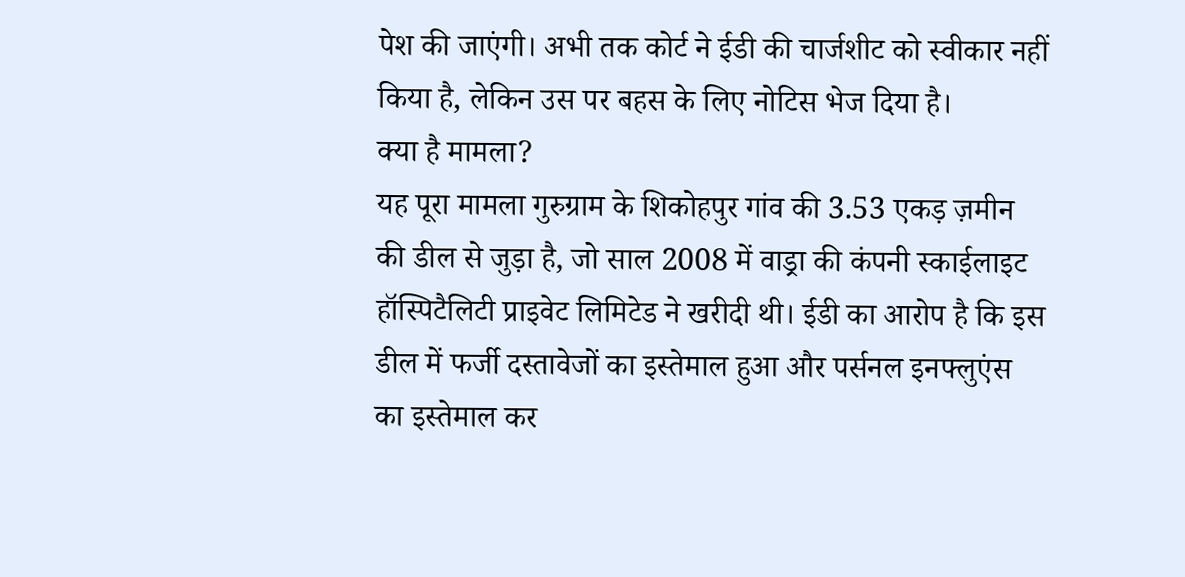पेश की जाएंगी। अभी तक कोर्ट ने ईडी की चार्जशीट को स्वीकार नहीं किया है, लेकिन उस पर बहस के लिए नोटिस भेज दिया है।
क्या है मामला?
यह पूरा मामला गुरुग्राम के शिकोहपुर गांव की 3.53 एकड़ ज़मीन की डील से जुड़ा है, जो साल 2008 में वाड्रा की कंपनी स्काईलाइट हॉस्पिटैलिटी प्राइवेट लिमिटेड ने खरीदी थी। ईडी का आरोप है कि इस डील में फर्जी दस्तावेजों का इस्तेमाल हुआ और पर्सनल इनफ्लुएंस का इस्तेमाल कर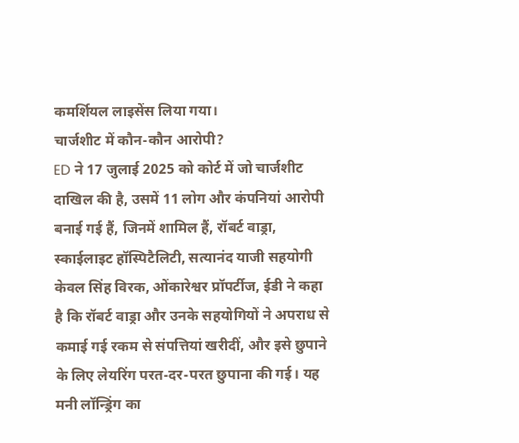कमर्शियल लाइसेंस लिया गया।
चार्जशीट में कौन-कौन आरोपी?
ED ने 17 जुलाई 2025 को कोर्ट में जो चार्जशीट दाखिल की है, उसमें 11 लोग और कंपनियां आरोपी बनाई गई हैं, जिनमें शामिल हैं, रॉबर्ट वाड्रा, स्काईलाइट हॉस्पिटैलिटी, सत्यानंद याजी सहयोगी केवल सिंह विरक, ओंकारेश्वर प्रॉपर्टीज, ईडी ने कहा है कि रॉबर्ट वाड्रा और उनके सहयोगियों ने अपराध से कमाई गई रकम से संपत्तियां खरीदीं, और इसे छुपाने के लिए लेयरिंग परत-दर-परत छुपाना की गई। यह मनी लॉन्ड्रिंग का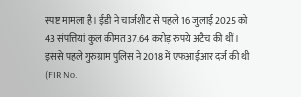स्पष्ट मामला है। ईडी ने चार्जशीट से पहले 16 जुलाई 2025 को 43 संपत्तियां कुल कीमत 37.64 करोड़ रुपये अटैच की थीं। इससे पहले गुरुग्राम पुलिस ने 2018 में एफआईआर दर्ज की थी (FIR No.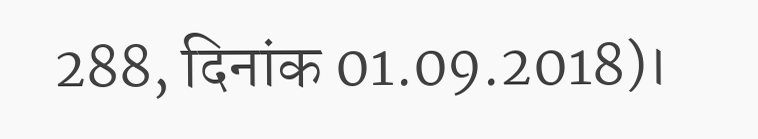288, दिनांक 01.09.2018)।